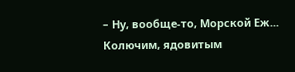– Ну, вообще-то, Морской Еж... Колючим, ядовитым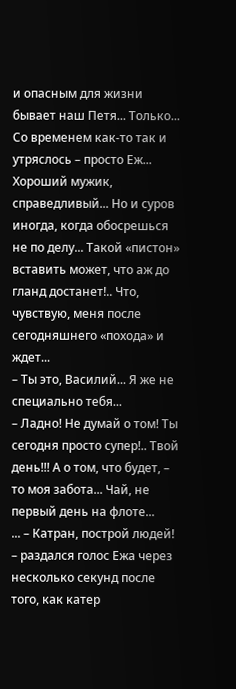и опасным для жизни бывает наш Петя... Только... Со временем как-то так и утряслось – просто Еж... Хороший мужик, справедливый... Но и суров иногда, когда обосрешься не по делу... Такой «пистон» вставить может, что аж до гланд достанет!.. Что, чувствую, меня после сегодняшнего «похода» и ждет...
– Ты это, Василий... Я же не специально тебя...
– Ладно! Не думай о том! Ты сегодня просто супер!.. Твой день!!! А о том, что будет, – то моя забота... Чай, не первый день на флоте...
... – Катран, построй людей! – раздался голос Ежа через несколько секунд после того, как катер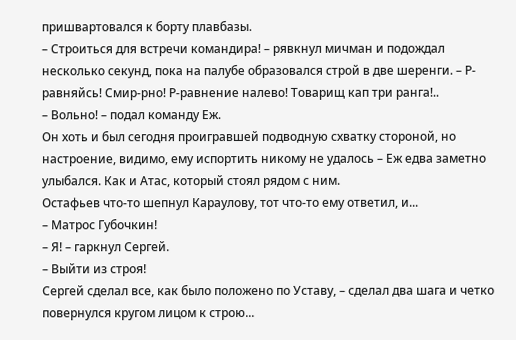пришвартовался к борту плавбазы.
– Строиться для встречи командира! – рявкнул мичман и подождал несколько секунд, пока на палубе образовался строй в две шеренги. – Р-равняйсь! Смир-рно! Р-равнение налево! Товарищ кап три ранга!..
– Вольно! – подал команду Еж.
Он хоть и был сегодня проигравшей подводную схватку стороной, но настроение, видимо, ему испортить никому не удалось – Еж едва заметно улыбался. Как и Атас, который стоял рядом с ним.
Остафьев что-то шепнул Караулову, тот что-то ему ответил, и...
– Матрос Губочкин!
– Я! – гаркнул Сергей.
– Выйти из строя!
Сергей сделал все, как было положено по Уставу, – сделал два шага и четко повернулся кругом лицом к строю...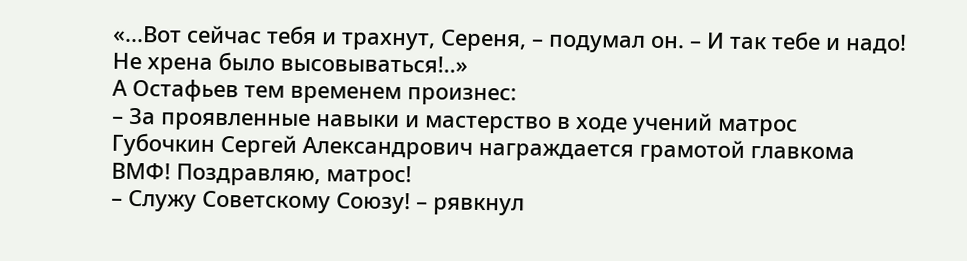«...Вот сейчас тебя и трахнут, Сереня, – подумал он. – И так тебе и надо! Не хрена было высовываться!..»
А Остафьев тем временем произнес:
– За проявленные навыки и мастерство в ходе учений матрос Губочкин Сергей Александрович награждается грамотой главкома ВМФ! Поздравляю, матрос!
– Служу Советскому Союзу! – рявкнул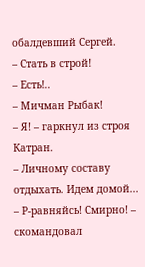обалдевший Сергей.
– Стать в строй!
– Есть!..
– Мичман Рыбак!
– Я! – гаркнул из строя Катран.
– Личному составу отдыхать. Идем домой...
– Р-равняйсь! Смирно! – скомандовал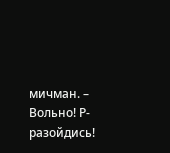мичман. – Вольно! Р-разойдись!